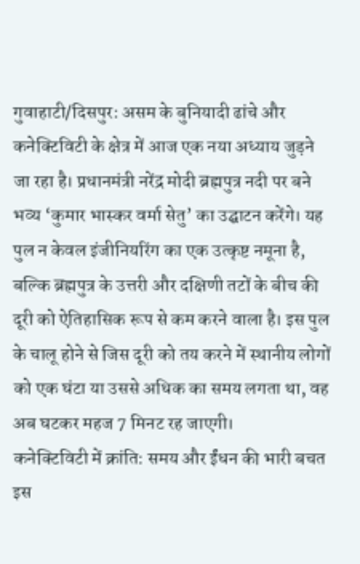गुवाहाटी/दिसपुर: असम के बुनियादी ढांचे और कनेक्टिविटी के क्षेत्र में आज एक नया अध्याय जुड़ने जा रहा है। प्रधानमंत्री नरेंद्र मोदी ब्रह्मपुत्र नदी पर बने भव्य ‘कुमार भास्कर वर्मा सेतु’ का उद्घाटन करेंगे। यह पुल न केवल इंजीनियरिंग का एक उत्कृष्ट नमूना है, बल्कि ब्रह्मपुत्र के उत्तरी और दक्षिणी तटों के बीच की दूरी को ऐतिहासिक रूप से कम करने वाला है। इस पुल के चालू होने से जिस दूरी को तय करने में स्थानीय लोगों को एक घंटा या उससे अधिक का समय लगता था, वह अब घटकर महज 7 मिनट रह जाएगी।
कनेक्टिविटी में क्रांति: समय और ईंधन की भारी बचत
इस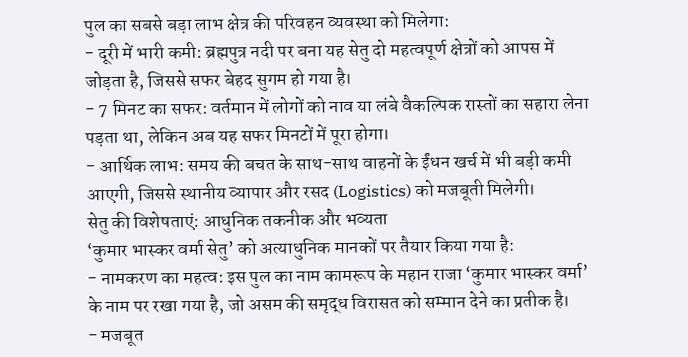पुल का सबसे बड़ा लाभ क्षेत्र की परिवहन व्यवस्था को मिलेगा:
- दूरी में भारी कमी: ब्रह्मपुत्र नदी पर बना यह सेतु दो महत्वपूर्ण क्षेत्रों को आपस में जोड़ता है, जिससे सफर बेहद सुगम हो गया है।
- 7 मिनट का सफर: वर्तमान में लोगों को नाव या लंबे वैकल्पिक रास्तों का सहारा लेना पड़ता था, लेकिन अब यह सफर मिनटों में पूरा होगा।
- आर्थिक लाभ: समय की बचत के साथ-साथ वाहनों के ईंधन खर्च में भी बड़ी कमी आएगी, जिससे स्थानीय व्यापार और रसद (Logistics) को मजबूती मिलेगी।
सेतु की विशेषताएं: आधुनिक तकनीक और भव्यता
‘कुमार भास्कर वर्मा सेतु’ को अत्याधुनिक मानकों पर तैयार किया गया है:
- नामकरण का महत्व: इस पुल का नाम कामरूप के महान राजा ‘कुमार भास्कर वर्मा’ के नाम पर रखा गया है, जो असम की समृद्ध विरासत को सम्मान देने का प्रतीक है।
- मजबूत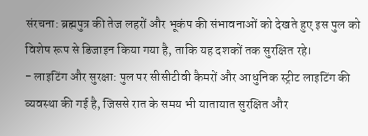संरचना: ब्रह्मपुत्र की तेज लहरों और भूकंप की संभावनाओं को देखते हुए इस पुल को विशेष रूप से डिजाइन किया गया है, ताकि यह दशकों तक सुरक्षित रहे।
- लाइटिंग और सुरक्षा: पुल पर सीसीटीवी कैमरों और आधुनिक स्ट्रीट लाइटिंग की व्यवस्था की गई है, जिससे रात के समय भी यातायात सुरक्षित और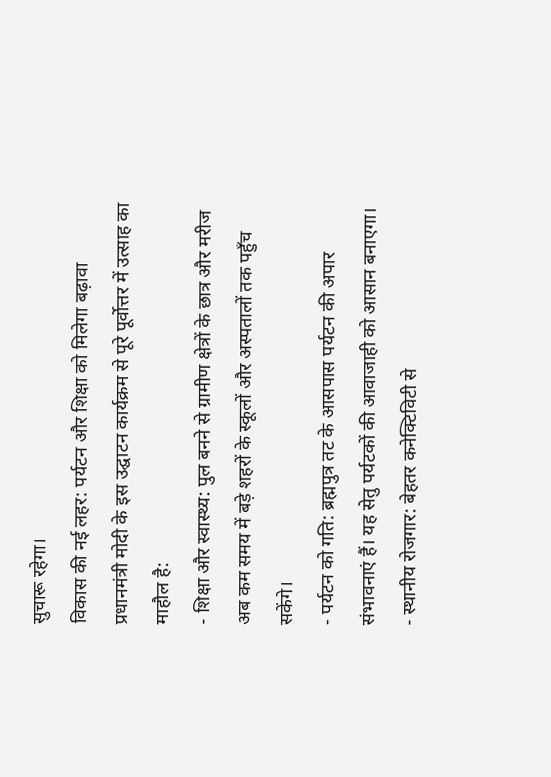सुचारू रहेगा।
विकास की नई लहर: पर्यटन और शिक्षा को मिलेगा बढ़ावा
प्रधानमंत्री मोदी के इस उद्घाटन कार्यक्रम से पूरे पूर्वोत्तर में उत्साह का माहौल है:
- शिक्षा और स्वास्थ्य: पुल बनने से ग्रामीण क्षेत्रों के छात्र और मरीज अब कम समय में बड़े शहरों के स्कूलों और अस्पतालों तक पहुँच सकेंगे।
- पर्यटन को गति: ब्रह्मपुत्र तट के आसपास पर्यटन की अपार संभावनाएं हैं। यह सेतु पर्यटकों की आवाजाही को आसान बनाएगा।
- स्थानीय रोजगार: बेहतर कनेक्टिविटी से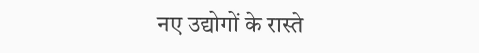नए उद्योगों के रास्ते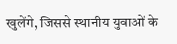खुलेंगे, जिससे स्थानीय युवाओं के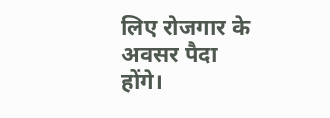लिए रोजगार के अवसर पैदा होंगे।